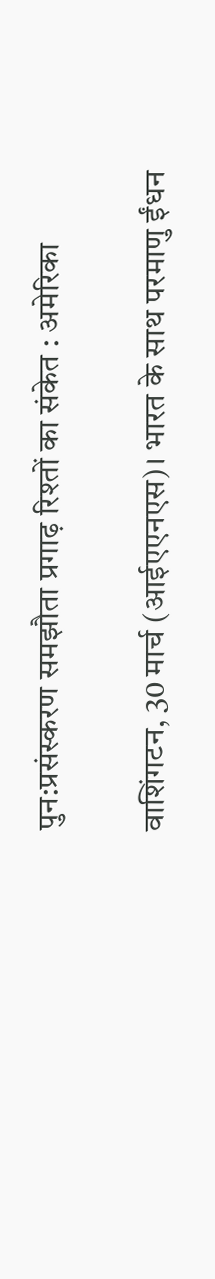पुन:प्रसंस्करण समझौता प्रगाढ़ रिश्तों का संकेत : अमेरिका

वाशिंगटन, 30 मार्च (आईएएनएस)। भारत के साथ परमाणु ईंधन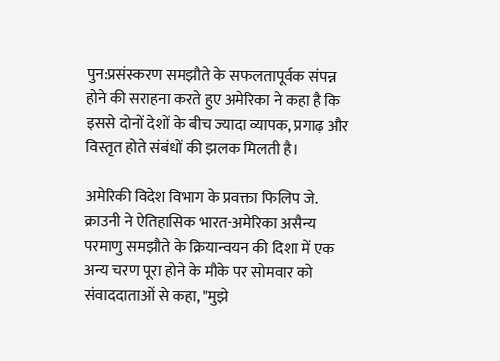पुन:प्रसंस्करण समझौते के सफलतापूर्वक संपन्न होने की सराहना करते हुए अमेरिका ने कहा है कि इससे दोनों देशों के बीच ज्यादा व्यापक, प्रगाढ़ और विस्तृत होते संबंधों की झलक मिलती है।

अमेरिकी विदेश विभाग के प्रवक्ता फिलिप जे. क्राउनी ने ऐतिहासिक भारत-अमेरिका असैन्य परमाणु समझौते के क्रियान्वयन की दिशा में एक अन्य चरण पूरा होने के मौके पर सोमवार को संवाददाताओं से कहा, "मुझे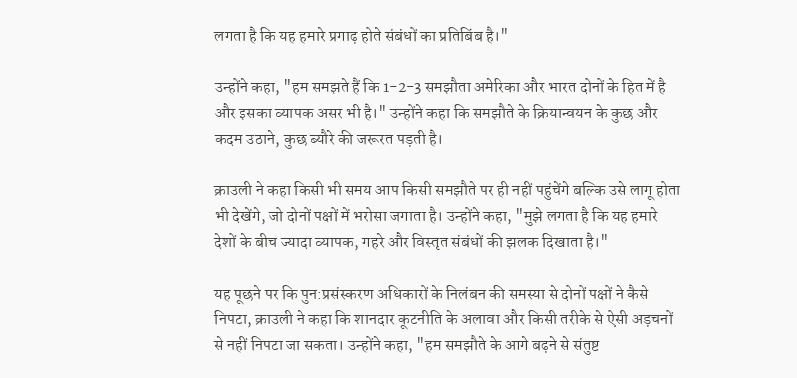लगता है कि यह हमारे प्रगाढ़ होते संबंधों का प्रतिबिंब है।"

उन्होंने कहा, "हम समझते हैं कि 1-2-3 समझौता अमेरिका और भारत दोनों के हित में है और इसका व्यापक असर भी है।" उन्होंने कहा कि समझौते के क्रियान्वयन के कुछ और कदम उठाने, कुछ ब्यौरे की जरूरत पड़ती है।

क्राउली ने कहा किसी भी समय आप किसी समझौते पर ही नहीं पहुंचेंगे बल्कि उसे लागू होता भी देखेंगे, जो दोनों पक्षों में भरोसा जगाता है। उन्होंने कहा, "मुझे लगता है कि यह हमारे देशों के बीच ज्यादा व्यापक, गहरे और विस्तृत संबंधों की झलक दिखाता है।"

यह पूछने पर कि पुन:प्रसंस्करण अधिकारों के निलंबन की समस्या से दोनों पक्षों ने कैसे निपटा, क्राउली ने कहा कि शानदार कूटनीति के अलावा और किसी तरीके से ऐसी अड़चनों से नहीं निपटा जा सकता। उन्होंने कहा, "हम समझौते के आगे बढ़ने से संतुष्ट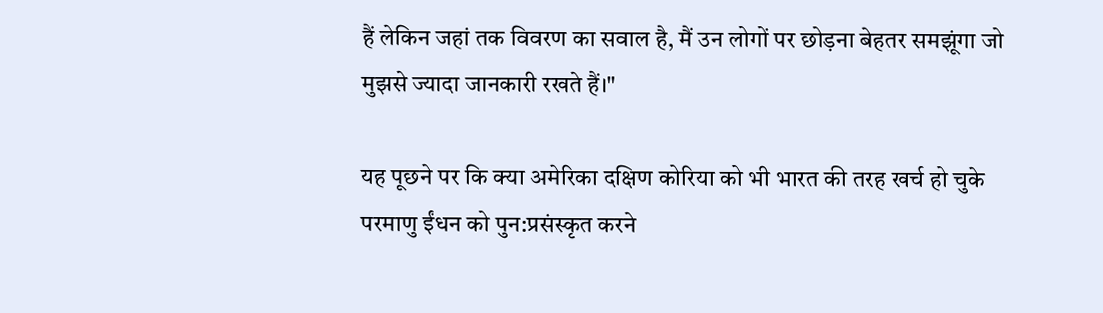हैं लेकिन जहां तक विवरण का सवाल है, मैं उन लोगों पर छोड़ना बेहतर समझूंगा जो मुझसे ज्यादा जानकारी रखते हैं।"

यह पूछने पर कि क्या अमेरिका दक्षिण कोरिया को भी भारत की तरह खर्च हो चुके परमाणु ईंधन को पुन:प्रसंस्कृत करने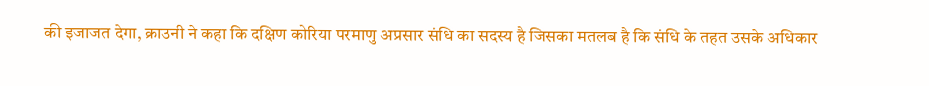की इजाजत देगा, क्राउनी ने कहा कि दक्षिण कोरिया परमाणु अप्रसार संधि का सदस्य है जिसका मतलब है कि संधि के तहत उसके अधिकार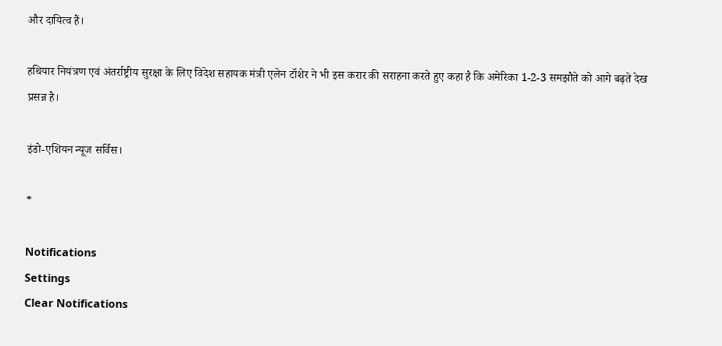और दायित्व हैं।

हथियार नियंत्रण एवं अंतर्राष्ट्रीय सुरक्षा के लिए विदेश सहायक मंत्री एलेन टॉशेर ने भी इस करार की सराहना करते हुए कहा है कि अमेरिका 1-2-3 समझौते को आगे बढ़ते देख प्रसन्न है।

इंडो-एशियन न्यूज सर्विस।

*

Notifications
Settings
Clear Notifications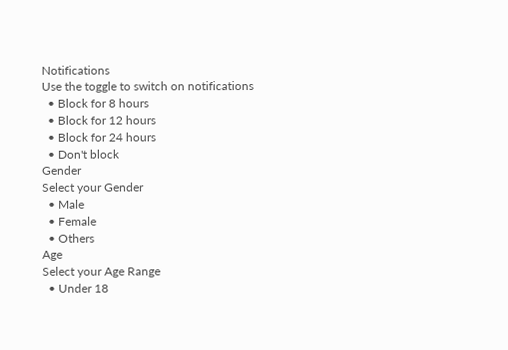Notifications
Use the toggle to switch on notifications
  • Block for 8 hours
  • Block for 12 hours
  • Block for 24 hours
  • Don't block
Gender
Select your Gender
  • Male
  • Female
  • Others
Age
Select your Age Range
  • Under 18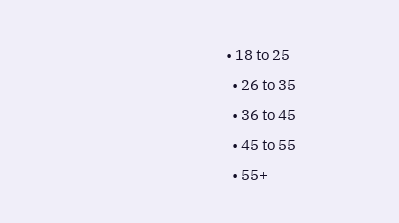• 18 to 25
  • 26 to 35
  • 36 to 45
  • 45 to 55
  • 55+